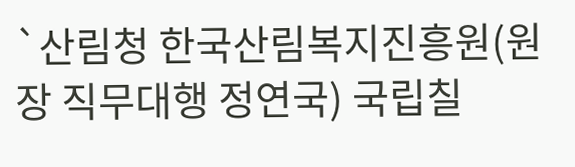`산림청 한국산림복지진흥원(원장 직무대행 정연국) 국립칠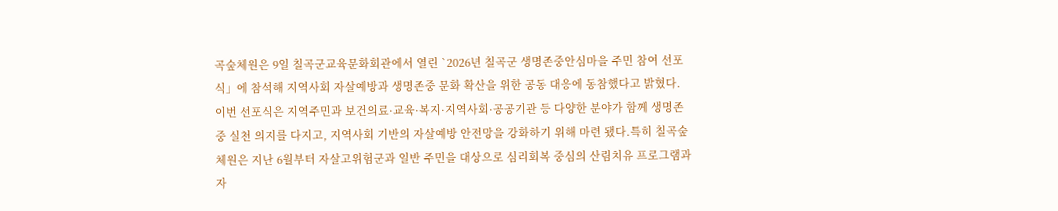곡숲체원은 9일 칠곡군교육문화회관에서 열린 `2026년 칠곡군 생명존중안심마을 주민 참여 선포식」에 참석해 지역사회 자살예방과 생명존중 문화 확산을 위한 공동 대응에 동참했다고 밝혔다.
이번 선포식은 지역주민과 보건의료·교육·복지·지역사회·공공기관 등 다양한 분야가 함께 생명존중 실천 의지를 다지고, 지역사회 기반의 자살예방 안전망을 강화하기 위해 마련 됐다.특히 칠곡숲체원은 지난 6월부터 자살고위험군과 일반 주민을 대상으로 심리회복 중심의 산림치유 프로그램과 자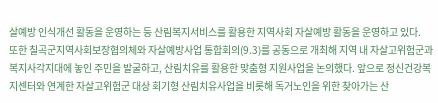살예방 인식개선 활동을 운영하는 등 산림복지서비스를 활용한 지역사회 자살예방 활동을 운영하고 있다.
또한 칠곡군지역사회보장협의체와 자살예방사업 통합회의(9.3)를 공동으로 개최해 지역 내 자살고위험군과 복지사각지대에 놓인 주민을 발굴하고, 산림치유를 활용한 맞춤형 지원사업을 논의했다. 앞으로 정신건강복지센터와 연계한 자살고위험군 대상 회기형 산림치유사업을 비롯해 독거노인을 위한 찾아가는 산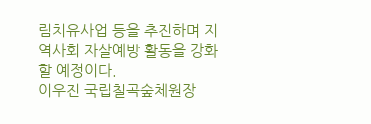림치유사업 등을 추진하며 지역사회 자살예방 활동을 강화할 예정이다.
이우진 국립칠곡숲체원장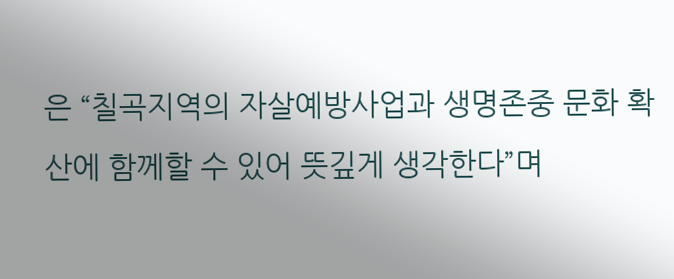은 “칠곡지역의 자살예방사업과 생명존중 문화 확산에 함께할 수 있어 뜻깊게 생각한다”며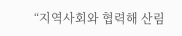“지역사회와 협력해 산림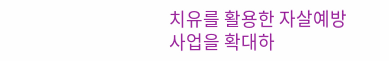치유를 활용한 자살예방사업을 확대하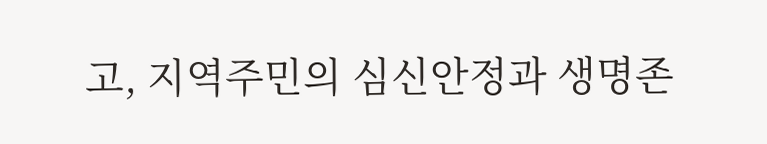고, 지역주민의 심신안정과 생명존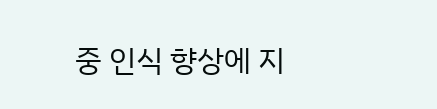중 인식 향상에 지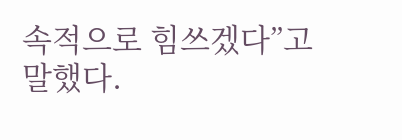속적으로 힘쓰겠다”고 말했다.